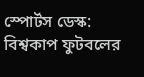স্পোর্টস ডেস্ক: বিশ্বকাপ ফুটবলের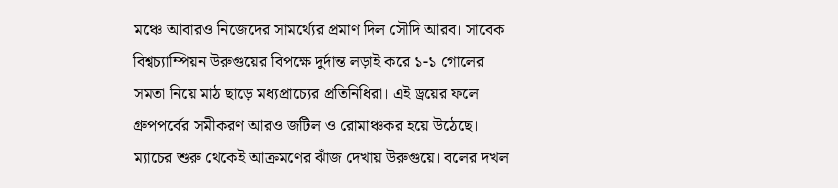মঞ্চে আবারও নিজেদের সামর্থ্যের প্রমাণ দিল সৌদি আরব। সাবেক বিশ্বচ্যাম্পিয়ন উরুগুয়ের বিপক্ষে দুর্দান্ত লড়াই করে ১-১ গোলের সমতা নিয়ে মাঠ ছাড়ে মধ্যপ্রাচ্যের প্রতিনিধিরা। এই ড্রয়ের ফলে গ্রুপপর্বের সমীকরণ আরও জটিল ও রোমাঞ্চকর হয়ে উঠেছে।
ম্যাচের শুরু থেকেই আক্রমণের ঝাঁজ দেখায় উরুগুয়ে। বলের দখল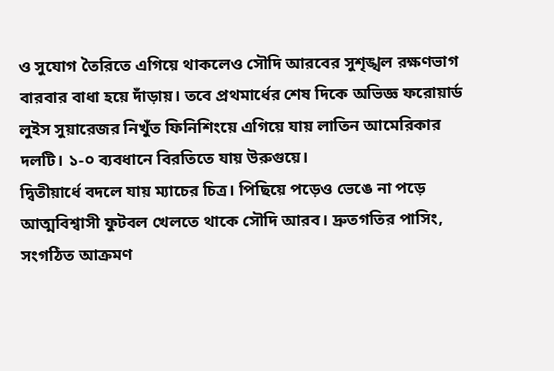ও সুযোগ তৈরিতে এগিয়ে থাকলেও সৌদি আরবের সুশৃঙ্খল রক্ষণভাগ বারবার বাধা হয়ে দাঁড়ায়। তবে প্রথমার্ধের শেষ দিকে অভিজ্ঞ ফরোয়ার্ড লুইস সুয়ারেজর নিখুঁত ফিনিশিংয়ে এগিয়ে যায় লাতিন আমেরিকার দলটি। ১-০ ব্যবধানে বিরতিতে যায় উরুগুয়ে।
দ্বিতীয়ার্ধে বদলে যায় ম্যাচের চিত্র। পিছিয়ে পড়েও ভেঙে না পড়ে আত্মবিশ্বাসী ফুটবল খেলতে থাকে সৌদি আরব। দ্রুতগতির পাসিং, সংগঠিত আক্রমণ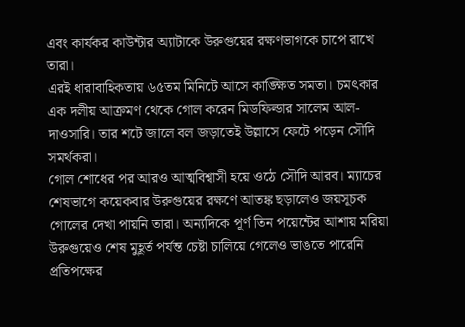এবং কার্যকর কাউন্টার অ্যাটাকে উরুগুয়ের রক্ষণভাগকে চাপে রাখে তারা।
এরই ধারাবাহিকতায় ৬৫তম মিনিটে আসে কাঙ্ক্ষিত সমতা। চমৎকার এক দলীয় আক্রমণ থেকে গোল করেন মিডফিল্ডার সালেম আল-দাওসারি। তার শটে জালে বল জড়াতেই উল্লাসে ফেটে পড়েন সৌদি সমর্থকরা।
গোল শোধের পর আরও আত্মবিশ্বাসী হয়ে ওঠে সৌদি আরব। ম্যাচের শেষভাগে কয়েকবার উরুগুয়ের রক্ষণে আতঙ্ক ছড়ালেও জয়সূচক গোলের দেখা পায়নি তারা। অন্যদিকে পূর্ণ তিন পয়েন্টের আশায় মরিয়া উরুগুয়েও শেষ মুহূর্ত পর্যন্ত চেষ্টা চালিয়ে গেলেও ভাঙতে পারেনি প্রতিপক্ষের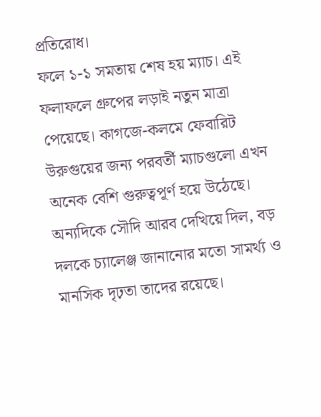প্রতিরোধ।
ফলে ১-১ সমতায় শেষ হয় ম্যাচ। এই ফলাফলে গ্রুপের লড়াই নতুন মাত্রা পেয়েছে। কাগজে-কলমে ফেবারিট উরুগুয়ের জন্য পরবর্তী ম্যাচগুলো এখন অনেক বেশি গুরুত্বপূর্ণ হয়ে উঠেছে। অন্যদিকে সৌদি আরব দেখিয়ে দিল, বড় দলকে চ্যালেঞ্জ জানানোর মতো সামর্থ্য ও মানসিক দৃঢ়তা তাদের রয়েছে।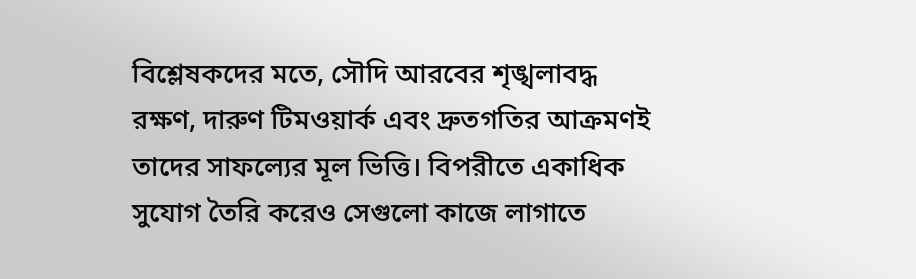বিশ্লেষকদের মতে, সৌদি আরবের শৃঙ্খলাবদ্ধ রক্ষণ, দারুণ টিমওয়ার্ক এবং দ্রুতগতির আক্রমণই তাদের সাফল্যের মূল ভিত্তি। বিপরীতে একাধিক সুযোগ তৈরি করেও সেগুলো কাজে লাগাতে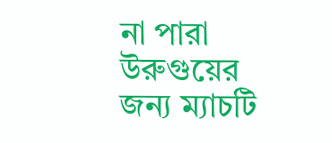না পারা উরুগুয়ের জন্য ম্যাচটি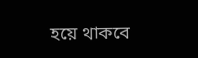হয়ে থাকবে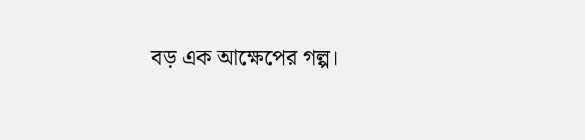বড় এক আক্ষেপের গল্প।